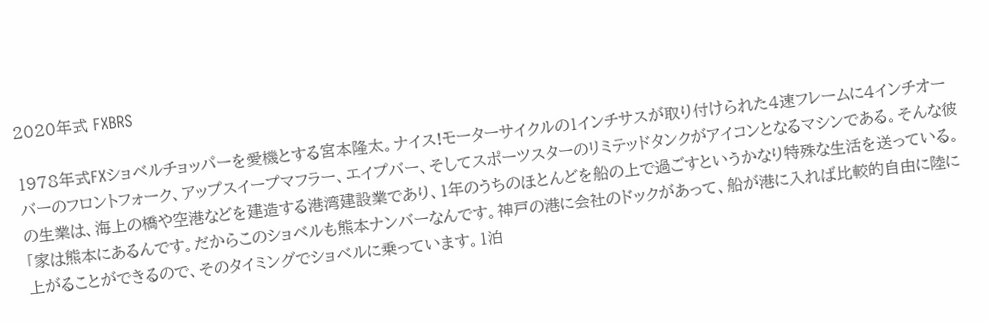2020年式 FXBRS

1978年式FXショベルチョッパーを愛機とする宮本隆太。ナイス!モーターサイクルの1インチサスが取り付けられた4速フレームに4インチオーバーのフロントフォーク、アップスイープマフラー、エイプバー、そしてスポーツスターのリミテッドタンクがアイコンとなるマシンである。そんな彼の生業は、海上の橋や空港などを建造する港湾建設業であり、1年のうちのほとんどを船の上で過ごすというかなり特殊な生活を送っている。
「家は熊本にあるんです。だからこのショベルも熊本ナンバーなんです。神戸の港に会社のドックがあって、船が港に入れば比較的自由に陸に上がることができるので、そのタイミングでショベルに乗っています。1泊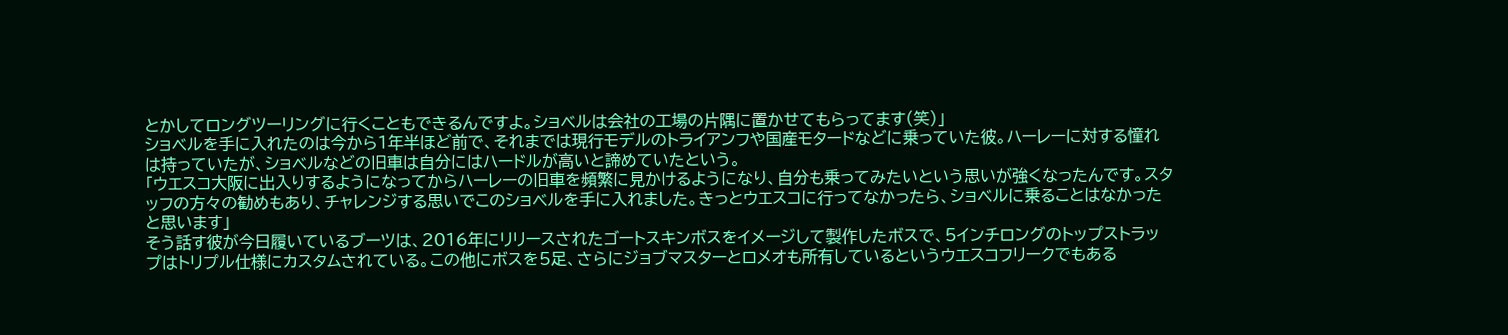とかしてロングツーリングに行くこともできるんですよ。ショベルは会社の工場の片隅に置かせてもらってます(笑)」
ショベルを手に入れたのは今から1年半ほど前で、それまでは現行モデルのトライアンフや国産モタードなどに乗っていた彼。ハーレーに対する憧れは持っていたが、ショベルなどの旧車は自分にはハードルが高いと諦めていたという。
「ウエスコ大阪に出入りするようになってからハーレーの旧車を頻繁に見かけるようになり、自分も乗ってみたいという思いが強くなったんです。スタッフの方々の勧めもあり、チャレンジする思いでこのショベルを手に入れました。きっとウエスコに行ってなかったら、ショベルに乗ることはなかったと思います」
そう話す彼が今日履いているブーツは、2016年にリリースされたゴートスキンボスをイメージして製作したボスで、5インチロングのトップストラップはトリプル仕様にカスタムされている。この他にボスを5足、さらにジョブマスターとロメオも所有しているというウエスコフリークでもある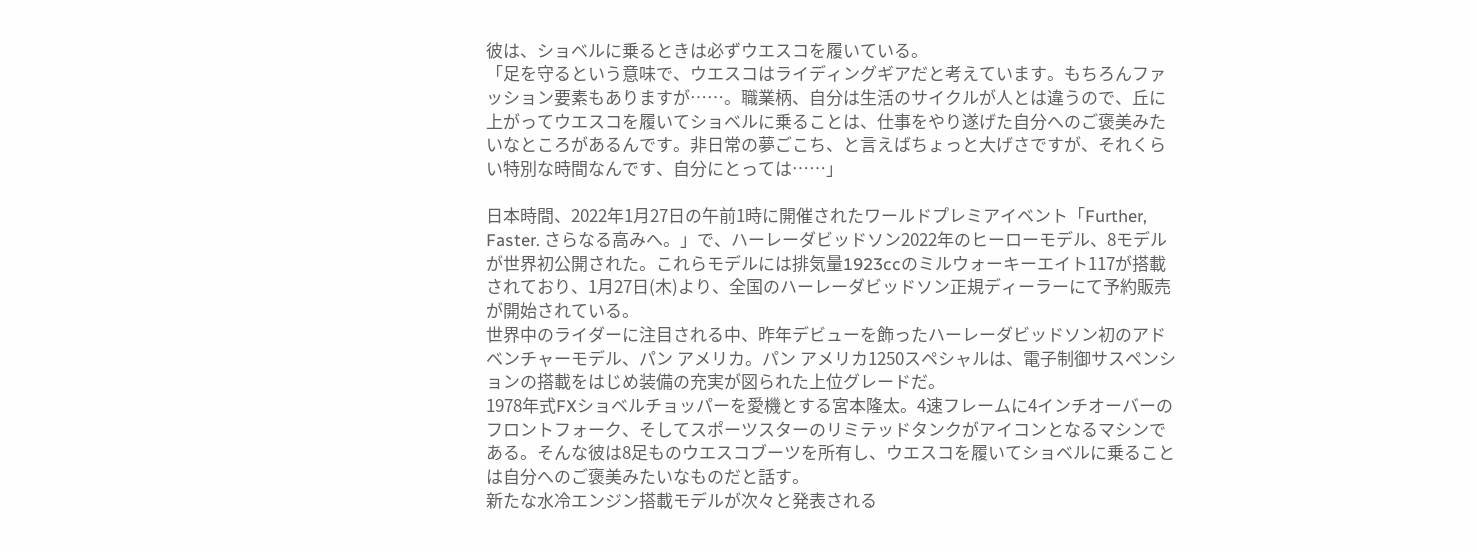彼は、ショベルに乗るときは必ずウエスコを履いている。
「足を守るという意味で、ウエスコはライディングギアだと考えています。もちろんファッション要素もありますが……。職業柄、自分は生活のサイクルが人とは違うので、丘に上がってウエスコを履いてショベルに乗ることは、仕事をやり遂げた自分へのご褒美みたいなところがあるんです。非日常の夢ごこち、と言えばちょっと大げさですが、それくらい特別な時間なんです、自分にとっては……」

日本時間、2022年1月27日の午前1時に開催されたワールドプレミアイベント「Further, Faster. さらなる高みへ。」で、ハーレーダビッドソン2022年のヒーローモデル、8モデルが世界初公開された。これらモデルには排気量1923ccのミルウォーキーエイト117が搭載されており、1月27日(木)より、全国のハーレーダビッドソン正規ディーラーにて予約販売が開始されている。
世界中のライダーに注目される中、昨年デビューを飾ったハーレーダビッドソン初のアドベンチャーモデル、パン アメリカ。パン アメリカ1250スペシャルは、電子制御サスペンションの搭載をはじめ装備の充実が図られた上位グレードだ。
1978年式FXショベルチョッパーを愛機とする宮本隆太。4速フレームに4インチオーバーのフロントフォーク、そしてスポーツスターのリミテッドタンクがアイコンとなるマシンである。そんな彼は8足ものウエスコブーツを所有し、ウエスコを履いてショベルに乗ることは自分へのご褒美みたいなものだと話す。
新たな水冷エンジン搭載モデルが次々と発表される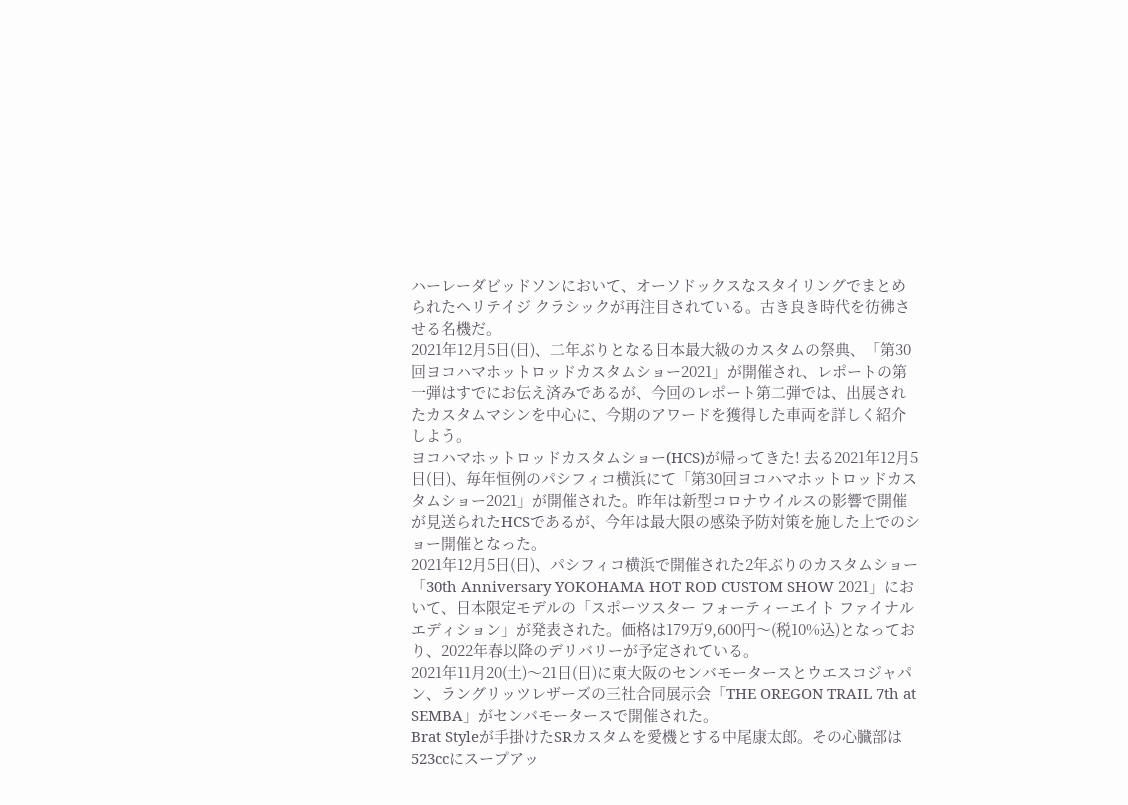ハーレーダビッドソンにおいて、オーソドックスなスタイリングでまとめられたヘリテイジ クラシックが再注目されている。古き良き時代を彷彿させる名機だ。
2021年12月5日(日)、二年ぶりとなる日本最大級のカスタムの祭典、「第30回ヨコハマホットロッドカスタムショー2021」が開催され、レポートの第一弾はすでにお伝え済みであるが、今回のレポート第二弾では、出展されたカスタムマシンを中心に、今期のアワードを獲得した車両を詳しく紹介しよう。
ヨコハマホットロッドカスタムショー(HCS)が帰ってきた! 去る2021年12月5日(日)、毎年恒例のパシフィコ横浜にて「第30回ヨコハマホットロッドカスタムショー2021」が開催された。昨年は新型コロナウイルスの影響で開催が見送られたHCSであるが、今年は最大限の感染予防対策を施した上でのショー開催となった。
2021年12月5日(日)、パシフィコ横浜で開催された2年ぶりのカスタムショー「30th Anniversary YOKOHAMA HOT ROD CUSTOM SHOW 2021」において、日本限定モデルの「スポーツスター フォーティーエイト ファイナルエディション」が発表された。価格は179万9,600円〜(税10%込)となっており、2022年春以降のデリバリーが予定されている。
2021年11月20(土)〜21日(日)に東大阪のセンバモータースとウエスコジャパン、ラングリッツレザーズの三社合同展示会「THE OREGON TRAIL 7th at SEMBA」がセンバモータースで開催された。
Brat Styleが手掛けたSRカスタムを愛機とする中尾康太郎。その心臓部は523ccにスープアッ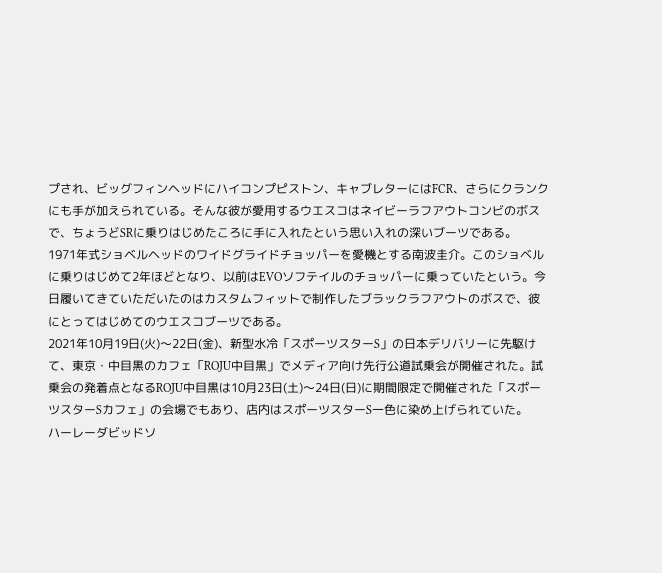プされ、ビッグフィンヘッドにハイコンプピストン、キャブレターにはFCR、さらにクランクにも手が加えられている。そんな彼が愛用するウエスコはネイビーラフアウトコンビのボスで、ちょうどSRに乗りはじめたころに手に入れたという思い入れの深いブーツである。
1971年式ショベルヘッドのワイドグライドチョッパーを愛機とする南波圭介。このショベルに乗りはじめて2年ほどとなり、以前はEVOソフテイルのチョッパーに乗っていたという。今日履いてきていただいたのはカスタムフィットで制作したブラックラフアウトのボスで、彼にとってはじめてのウエスコブーツである。
2021年10月19日(火)〜22日(金)、新型水冷「スポーツスターS」の日本デリバリーに先駆けて、東京・中目黒のカフェ「ROJU中目黒」でメディア向け先行公道試乗会が開催された。試乗会の発着点となるROJU中目黒は10月23日(土)〜24日(日)に期間限定で開催された「スポーツスターSカフェ」の会場でもあり、店内はスポーツスターS一色に染め上げられていた。
ハーレーダビッドソ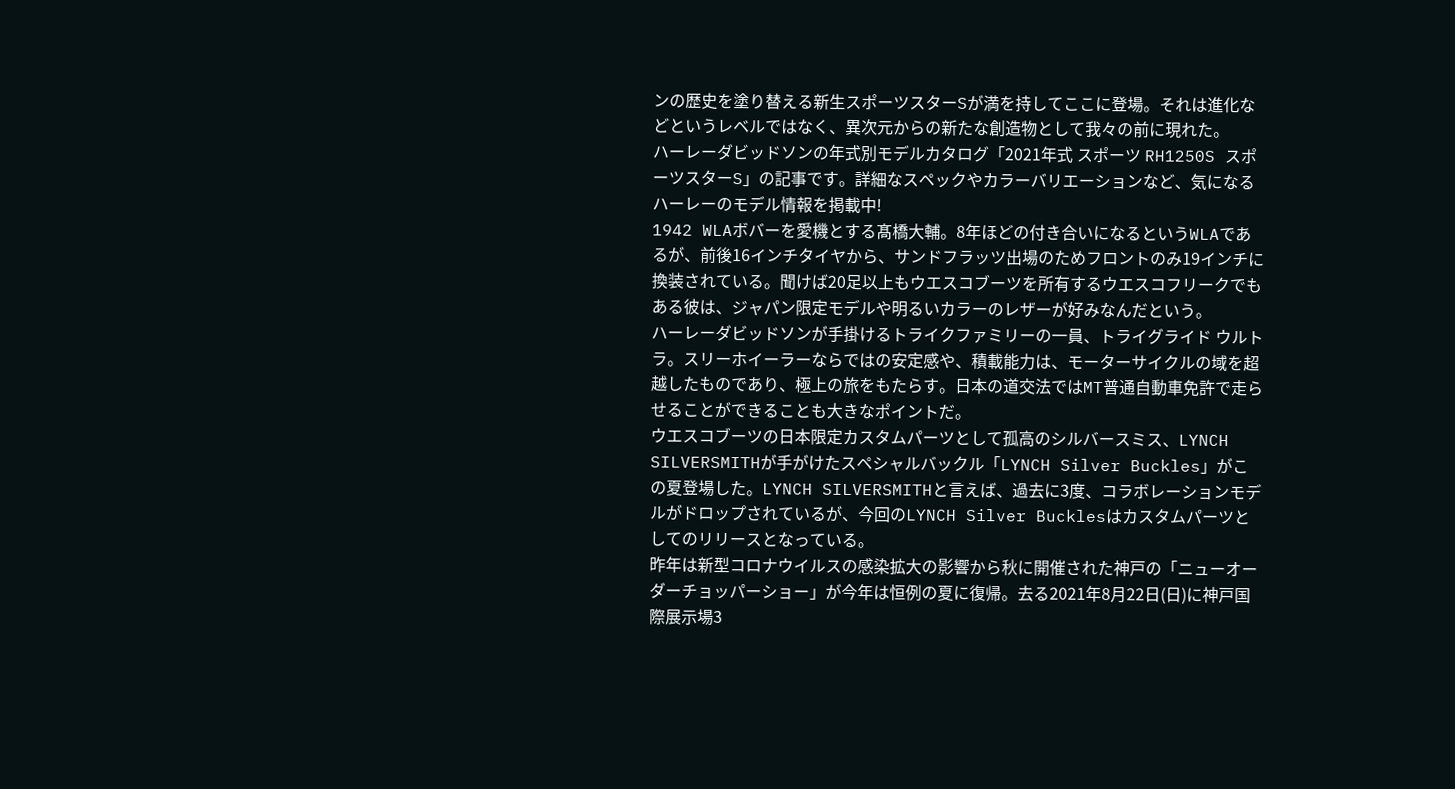ンの歴史を塗り替える新生スポーツスターSが満を持してここに登場。それは進化などというレベルではなく、異次元からの新たな創造物として我々の前に現れた。
ハーレーダビッドソンの年式別モデルカタログ「2021年式 スポーツ RH1250S スポーツスターS」の記事です。詳細なスペックやカラーバリエーションなど、気になるハーレーのモデル情報を掲載中!
1942 WLAボバーを愛機とする髙橋大輔。8年ほどの付き合いになるというWLAであるが、前後16インチタイヤから、サンドフラッツ出場のためフロントのみ19インチに換装されている。聞けば20足以上もウエスコブーツを所有するウエスコフリークでもある彼は、ジャパン限定モデルや明るいカラーのレザーが好みなんだという。
ハーレーダビッドソンが手掛けるトライクファミリーの一員、トライグライド ウルトラ。スリーホイーラーならではの安定感や、積載能力は、モーターサイクルの域を超越したものであり、極上の旅をもたらす。日本の道交法ではMT普通自動車免許で走らせることができることも大きなポイントだ。
ウエスコブーツの日本限定カスタムパーツとして孤高のシルバースミス、LYNCH SILVERSMITHが手がけたスペシャルバックル「LYNCH Silver Buckles」がこの夏登場した。LYNCH SILVERSMITHと言えば、過去に3度、コラボレーションモデルがドロップされているが、今回のLYNCH Silver Bucklesはカスタムパーツとしてのリリースとなっている。
昨年は新型コロナウイルスの感染拡大の影響から秋に開催された神戸の「ニューオーダーチョッパーショー」が今年は恒例の夏に復帰。去る2021年8月22日(日)に神戸国際展示場3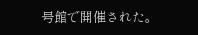号館で開催された。